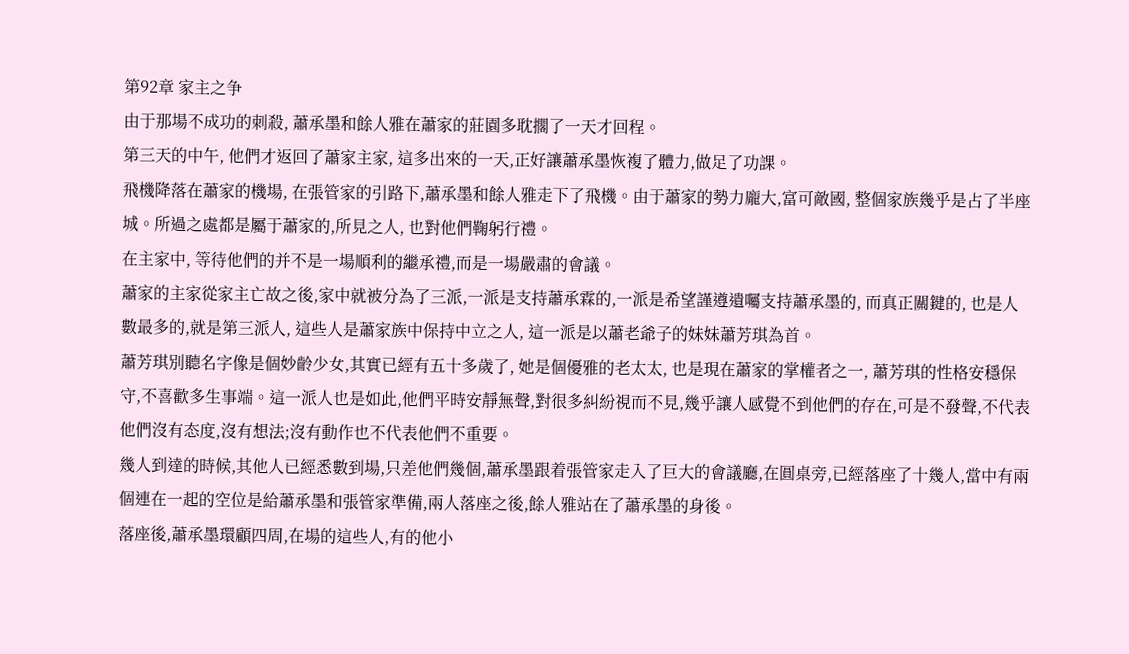第92章 家主之争
由于那場不成功的刺殺, 蕭承墨和餘人雅在蕭家的莊園多耽擱了一天才回程。
第三天的中午, 他們才返回了蕭家主家, 這多出來的一天,正好讓蕭承墨恢複了體力,做足了功課。
飛機降落在蕭家的機場, 在張管家的引路下,蕭承墨和餘人雅走下了飛機。由于蕭家的勢力龐大,富可敵國, 整個家族幾乎是占了半座城。所過之處都是屬于蕭家的,所見之人, 也對他們鞠躬行禮。
在主家中, 等待他們的并不是一場順利的繼承禮,而是一場嚴肅的會議。
蕭家的主家從家主亡故之後,家中就被分為了三派,一派是支持蕭承霖的,一派是希望謹遵遺囑支持蕭承墨的, 而真正關鍵的, 也是人數最多的,就是第三派人, 這些人是蕭家族中保持中立之人, 這一派是以蕭老爺子的妹妹蕭芳琪為首。
蕭芳琪別聽名字像是個妙齡少女,其實已經有五十多歲了, 她是個優雅的老太太, 也是現在蕭家的掌權者之一, 蕭芳琪的性格安穩保守,不喜歡多生事端。這一派人也是如此,他們平時安靜無聲,對很多糾紛視而不見,幾乎讓人感覺不到他們的存在,可是不發聲,不代表他們沒有态度,沒有想法;沒有動作也不代表他們不重要。
幾人到達的時候,其他人已經悉數到場,只差他們幾個,蕭承墨跟着張管家走入了巨大的會議廳,在圓桌旁,已經落座了十幾人,當中有兩個連在一起的空位是給蕭承墨和張管家準備,兩人落座之後,餘人雅站在了蕭承墨的身後。
落座後,蕭承墨環顧四周,在場的這些人,有的他小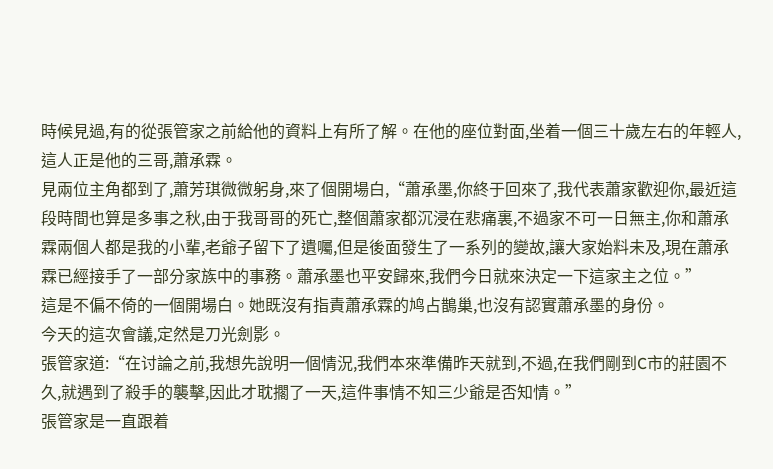時候見過,有的從張管家之前給他的資料上有所了解。在他的座位對面,坐着一個三十歲左右的年輕人,這人正是他的三哥,蕭承霖。
見兩位主角都到了,蕭芳琪微微躬身,來了個開場白,“蕭承墨,你終于回來了,我代表蕭家歡迎你,最近這段時間也算是多事之秋,由于我哥哥的死亡,整個蕭家都沉浸在悲痛裏,不過家不可一日無主,你和蕭承霖兩個人都是我的小輩,老爺子留下了遺囑,但是後面發生了一系列的變故,讓大家始料未及,現在蕭承霖已經接手了一部分家族中的事務。蕭承墨也平安歸來,我們今日就來決定一下這家主之位。”
這是不偏不倚的一個開場白。她既沒有指責蕭承霖的鸠占鵲巢,也沒有認實蕭承墨的身份。
今天的這次會議,定然是刀光劍影。
張管家道:“在讨論之前,我想先說明一個情況,我們本來準備昨天就到,不過,在我們剛到C市的莊園不久,就遇到了殺手的襲擊,因此才耽擱了一天,這件事情不知三少爺是否知情。”
張管家是一直跟着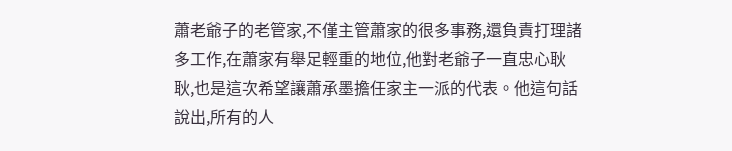蕭老爺子的老管家,不僅主管蕭家的很多事務,還負責打理諸多工作,在蕭家有舉足輕重的地位,他對老爺子一直忠心耿耿,也是這次希望讓蕭承墨擔任家主一派的代表。他這句話說出,所有的人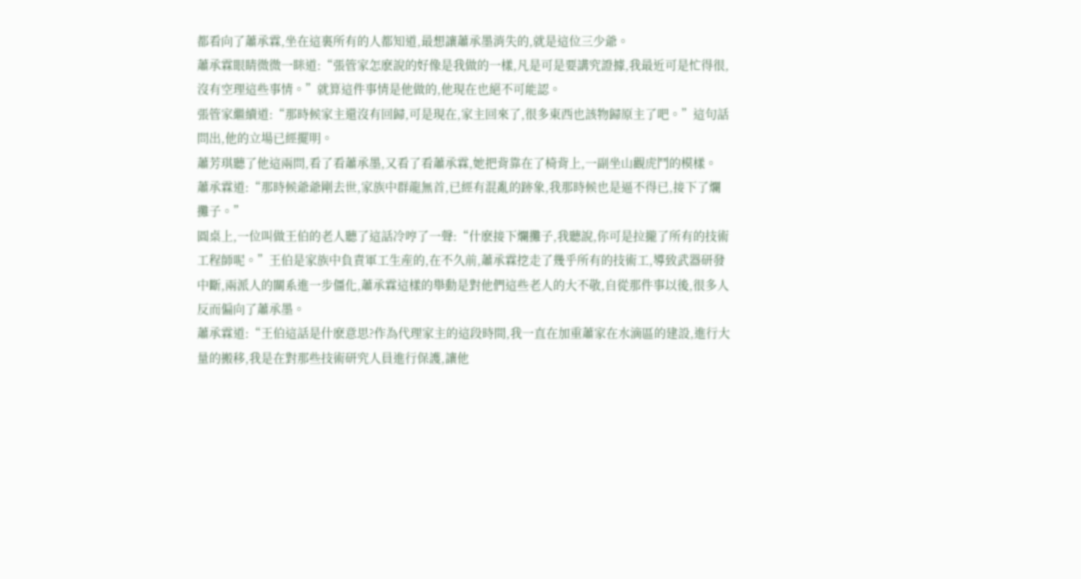都看向了蕭承霖,坐在這裏所有的人都知道,最想讓蕭承墨消失的,就是這位三少爺。
蕭承霖眼睛微微一眯道:“張管家怎麽說的好像是我做的一樣,凡是可是要講究證據,我最近可是忙得很,沒有空理這些事情。”就算這件事情是他做的,他現在也絕不可能認。
張管家繼續道:“那時候家主還沒有回歸,可是現在,家主回來了,很多東西也該物歸原主了吧。”這句話問出,他的立場已經擺明。
蕭芳琪聽了他這兩問,看了看蕭承墨,又看了看蕭承霖,她把背靠在了椅背上,一副坐山觀虎鬥的模樣。
蕭承霖道:“那時候爺爺剛去世,家族中群龍無首,已經有混亂的跡象,我那時候也是逼不得已,接下了爛攤子。”
圓桌上,一位叫做王伯的老人聽了這話冷哼了一聲:“什麽接下爛攤子,我聽說,你可是拉攏了所有的技術工程師呢。”王伯是家族中負責軍工生産的,在不久前,蕭承霖挖走了幾乎所有的技術工,導致武器研發中斷,兩派人的關系進一步僵化,蕭承霖這樣的舉動是對他們這些老人的大不敬,自從那件事以後,很多人反而偏向了蕭承墨。
蕭承霖道:“王伯這話是什麽意思?作為代理家主的這段時間,我一直在加重蕭家在水滴區的建設,進行大量的搬移,我是在對那些技術研究人員進行保護,讓他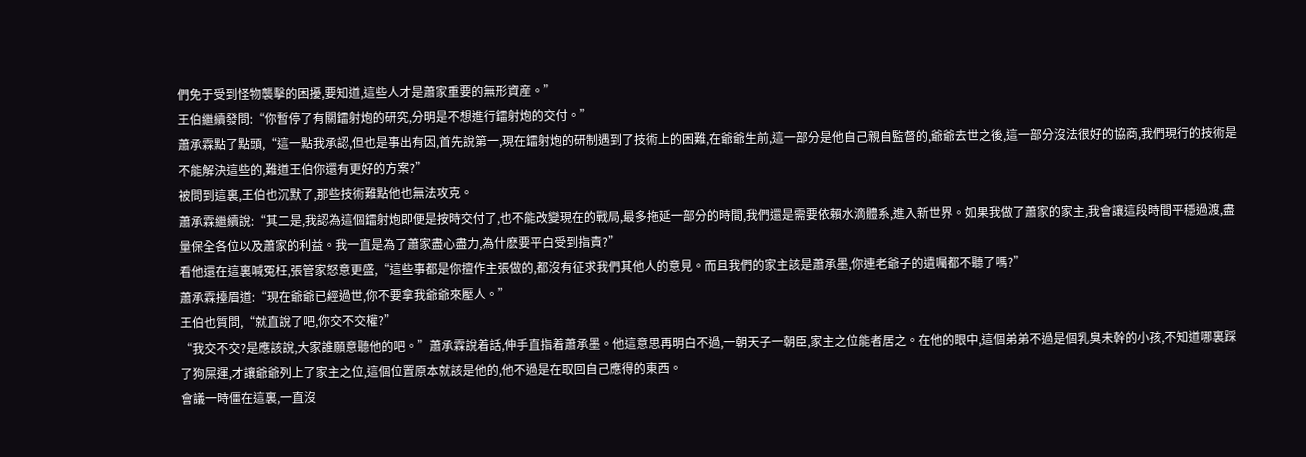們免于受到怪物襲擊的困擾,要知道,這些人才是蕭家重要的無形資産。”
王伯繼續發問:“你暫停了有關鐳射炮的研究,分明是不想進行鐳射炮的交付。”
蕭承霖點了點頭,“這一點我承認,但也是事出有因,首先說第一,現在鐳射炮的研制遇到了技術上的困難,在爺爺生前,這一部分是他自己親自監督的,爺爺去世之後,這一部分沒法很好的協商,我們現行的技術是不能解決這些的,難道王伯你還有更好的方案?”
被問到這裏,王伯也沉默了,那些技術難點他也無法攻克。
蕭承霖繼續說:“其二是,我認為這個鐳射炮即便是按時交付了,也不能改變現在的戰局,最多拖延一部分的時間,我們還是需要依賴水滴體系,進入新世界。如果我做了蕭家的家主,我會讓這段時間平穩過渡,盡量保全各位以及蕭家的利益。我一直是為了蕭家盡心盡力,為什麽要平白受到指責?”
看他還在這裏喊冤枉,張管家怒意更盛,“這些事都是你擅作主張做的,都沒有征求我們其他人的意見。而且我們的家主該是蕭承墨,你連老爺子的遺囑都不聽了嗎?”
蕭承霖擡眉道:“現在爺爺已經過世,你不要拿我爺爺來壓人。”
王伯也質問,“就直說了吧,你交不交權?”
“我交不交?是應該說,大家誰願意聽他的吧。”蕭承霖說着話,伸手直指着蕭承墨。他這意思再明白不過,一朝天子一朝臣,家主之位能者居之。在他的眼中,這個弟弟不過是個乳臭未幹的小孩,不知道哪裏踩了狗屎運,才讓爺爺列上了家主之位,這個位置原本就該是他的,他不過是在取回自己應得的東西。
會議一時僵在這裏,一直沒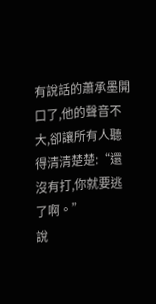有說話的蕭承墨開口了,他的聲音不大,卻讓所有人聽得清清楚楚:“還沒有打,你就要逃了啊。”
說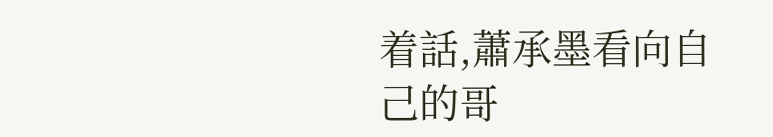着話,蕭承墨看向自己的哥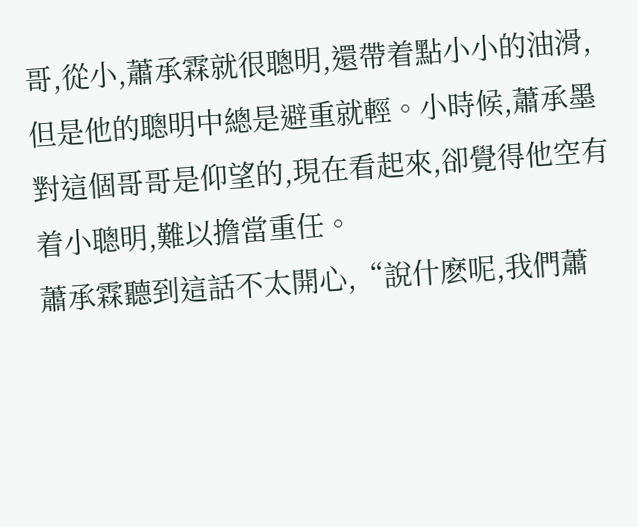哥,從小,蕭承霖就很聰明,還帶着點小小的油滑,但是他的聰明中總是避重就輕。小時候,蕭承墨對這個哥哥是仰望的,現在看起來,卻覺得他空有着小聰明,難以擔當重任。
蕭承霖聽到這話不太開心,“說什麽呢,我們蕭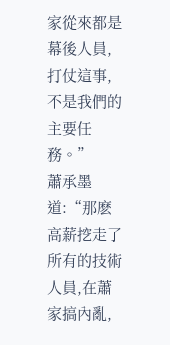家從來都是幕後人員,打仗這事,不是我們的主要任務。”
蕭承墨道:“那麽高薪挖走了所有的技術人員,在蕭家搞內亂,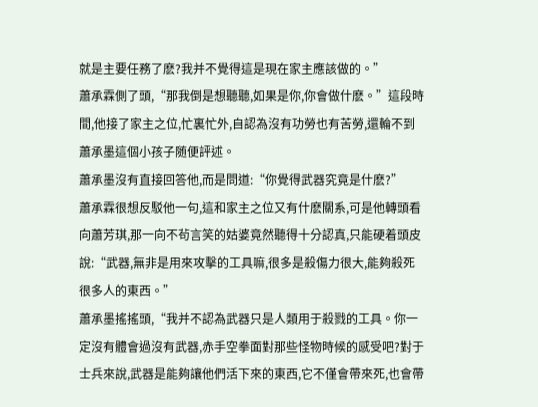就是主要任務了麽?我并不覺得這是現在家主應該做的。”
蕭承霖側了頭,“那我倒是想聽聽,如果是你,你會做什麽。”這段時間,他接了家主之位,忙裏忙外,自認為沒有功勞也有苦勞,還輪不到蕭承墨這個小孩子随便評述。
蕭承墨沒有直接回答他,而是問道:“你覺得武器究竟是什麽?”
蕭承霖很想反駁他一句,這和家主之位又有什麽關系,可是他轉頭看向蕭芳琪,那一向不茍言笑的姑婆竟然聽得十分認真,只能硬着頭皮說:“武器,無非是用來攻擊的工具嘛,很多是殺傷力很大,能夠殺死很多人的東西。”
蕭承墨搖搖頭,“我并不認為武器只是人類用于殺戮的工具。你一定沒有體會過沒有武器,赤手空拳面對那些怪物時候的感受吧?對于士兵來說,武器是能夠讓他們活下來的東西,它不僅會帶來死,也會帶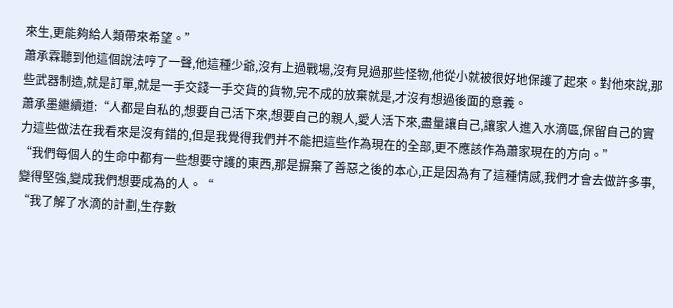來生,更能夠給人類帶來希望。”
蕭承霖聽到他這個說法哼了一聲,他這種少爺,沒有上過戰場,沒有見過那些怪物,他從小就被很好地保護了起來。對他來說,那些武器制造,就是訂單,就是一手交錢一手交貨的貨物,完不成的放棄就是,才沒有想過後面的意義。
蕭承墨繼續道:“人都是自私的,想要自己活下來,想要自己的親人,愛人活下來,盡量讓自己,讓家人進入水滴區,保留自己的實力這些做法在我看來是沒有錯的,但是我覺得我們并不能把這些作為現在的全部,更不應該作為蕭家現在的方向。”
“我們每個人的生命中都有一些想要守護的東西,那是摒棄了善惡之後的本心,正是因為有了這種情感,我們才會去做許多事,變得堅強,變成我們想要成為的人。“
“我了解了水滴的計劃,生存數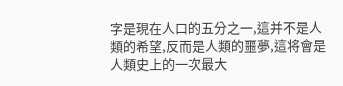字是現在人口的五分之一,這并不是人類的希望,反而是人類的噩夢,這将會是人類史上的一次最大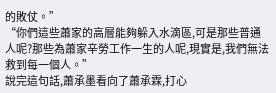的敗仗。”
“你們這些蕭家的高層能夠躲入水滴區,可是那些普通人呢?那些為蕭家辛勞工作一生的人呢,現實是,我們無法救到每一個人。”
說完這句話,蕭承墨看向了蕭承霖,打心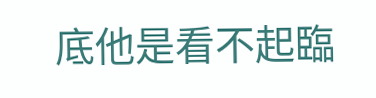底他是看不起臨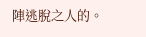陣逃脫之人的。